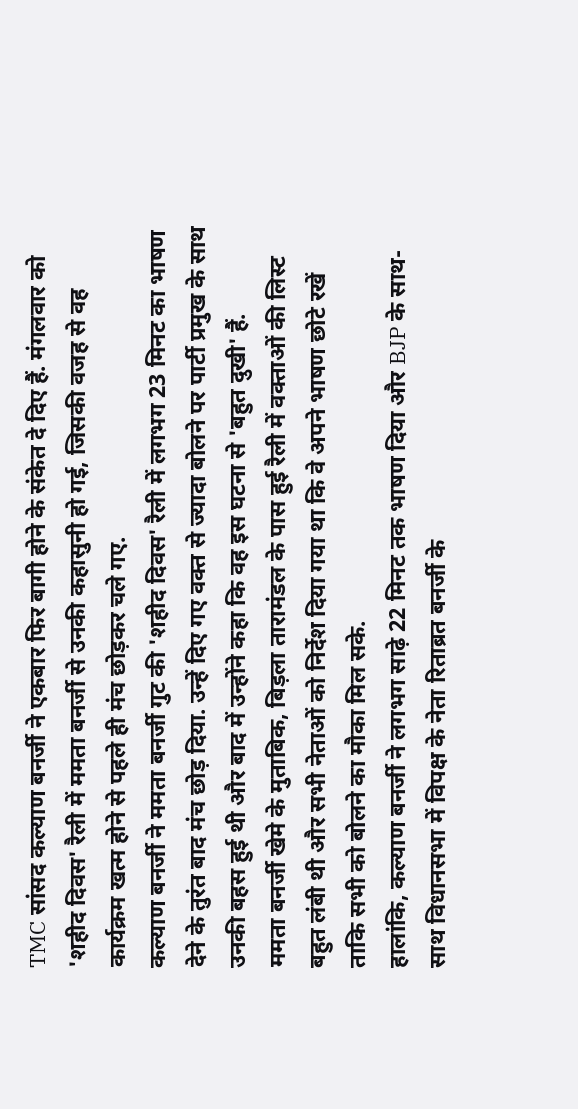TMC सांसद कल्याण बनर्जी ने एकबार फिर बागी होने के संकेत दे दिए हैं. मंगलवार को 'शहीद दिवस' रैली में ममता बनर्जी से उनकी कहासुनी हो गई, जिसकी वजह से वह कार्यक्रम खत्म होने से पहले ही मंच छोड़कर चले गए.
कल्याण बनर्जी ने ममता बनर्जी गुट की 'शहीद दिवस' रैली में लगभग 23 मिनट का भाषण देने के तुरंत बाद मंच छोड़ दिया. उन्हें दिए गए वक्त से ज्यादा बोलने पर पार्टी प्रमुख के साथ उनकी बहस हुई थी और बाद में उन्होंने कहा कि वह इस घटना से 'बहुत दुखी' हैं.
ममता बनर्जी खेमे के मुताबिक, बिड़ला तारामंडल के पास हुई रैली में वक्ताओं की लिस्ट बहुत लंबी थी और सभी नेताओं को निर्देश दिया गया था कि वे अपने भाषण छोटे रखें ताकि सभी को बोलने का मौका मिल सके.
हालांकि, कल्याण बनर्जी ने लगभग साढ़े 22 मिनट तक भाषण दिया और BJP के साथ-साथ विधानसभा में विपक्ष के नेता रिताब्रत बनर्जी के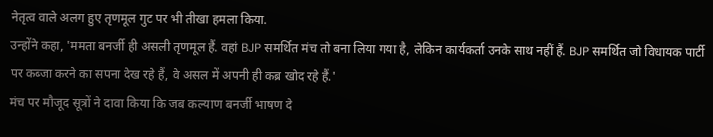नेतृत्व वाले अलग हुए तृणमूल गुट पर भी तीखा हमला किया.
उन्होंने कहा, 'ममता बनर्जी ही असली तृणमूल हैं. वहां BJP समर्थित मंच तो बना लिया गया है, लेकिन कार्यकर्ता उनके साथ नहीं हैं. BJP समर्थित जो विधायक पार्टी पर कब्जा करने का सपना देख रहे हैं, वे असल में अपनी ही कब्र खोद रहे हैं.'
मंच पर मौजूद सूत्रों ने दावा किया कि जब कल्याण बनर्जी भाषण दे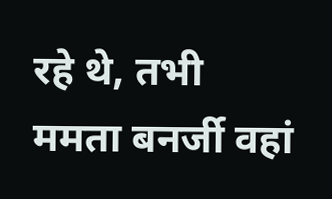रहे थे, तभी ममता बनर्जी वहां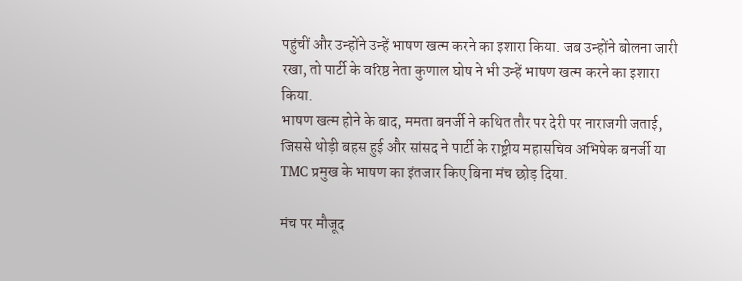पहुंचीं और उन्होंने उन्हें भाषण खत्म करने का इशारा किया. जब उन्होंने बोलना जारी रखा, तो पार्टी के वरिष्ठ नेता कुणाल घोष ने भी उन्हें भाषण खत्म करने का इशारा किया.
भाषण खत्म होने के बाद, ममता बनर्जी ने कथित तौर पर देरी पर नाराजगी जताई, जिससे थोड़ी बहस हुई और सांसद ने पार्टी के राष्ट्रीय महासचिव अभिषेक बनर्जी या TMC प्रमुख के भाषण का इंतजार किए बिना मंच छोड़ दिया.

मंच पर मौजूद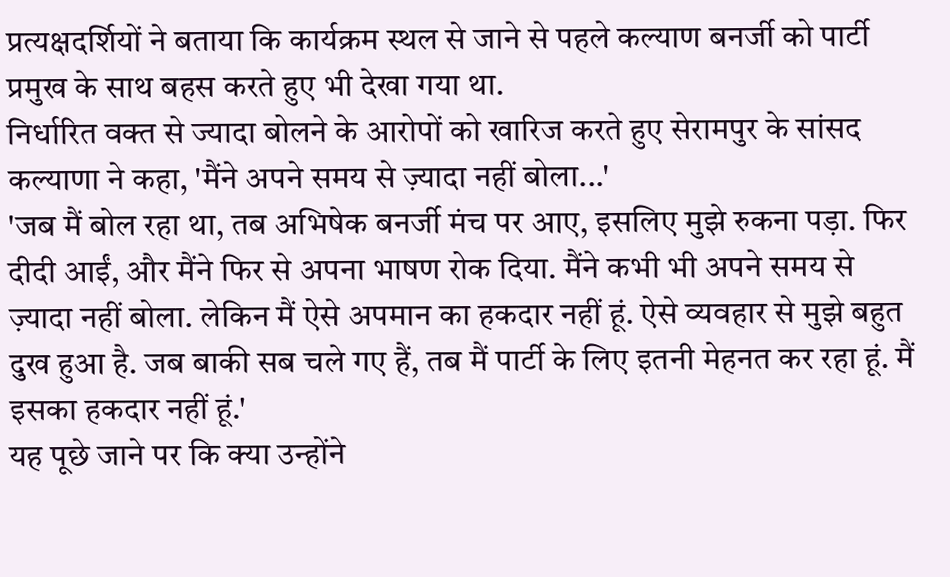प्रत्यक्षदर्शियों ने बताया कि कार्यक्रम स्थल से जाने से पहले कल्याण बनर्जी को पार्टी प्रमुख के साथ बहस करते हुए भी देखा गया था.
निर्धारित वक्त से ज्यादा बोलने के आरोपों को खारिज करते हुए सेरामपुर के सांसद कल्याणा ने कहा, 'मैंने अपने समय से ज़्यादा नहीं बोला...'
'जब मैं बोल रहा था, तब अभिषेक बनर्जी मंच पर आए, इसलिए मुझे रुकना पड़ा. फिर दीदी आईं, और मैंने फिर से अपना भाषण रोक दिया. मैंने कभी भी अपने समय से ज़्यादा नहीं बोला. लेकिन मैं ऐसे अपमान का हकदार नहीं हूं. ऐसे व्यवहार से मुझे बहुत दुख हुआ है. जब बाकी सब चले गए हैं, तब मैं पार्टी के लिए इतनी मेहनत कर रहा हूं. मैं इसका हकदार नहीं हूं.'
यह पूछे जाने पर कि क्या उन्होंने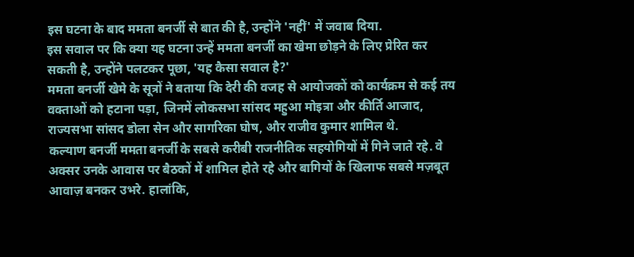इस घटना के बाद ममता बनर्जी से बात की है, उन्होंने 'नहीं' में जवाब दिया.
इस सवाल पर कि क्या यह घटना उन्हें ममता बनर्जी का खेमा छोड़ने के लिए प्रेरित कर सकती है, उन्होंने पलटकर पूछा, 'यह कैसा सवाल है?'
ममता बनर्जी खेमे के सूत्रों ने बताया कि देरी की वजह से आयोजकों को कार्यक्रम से कई तय वक्ताओं को हटाना पड़ा, जिनमें लोकसभा सांसद महुआ मोइत्रा और कीर्ति आजाद, राज्यसभा सांसद डोला सेन और सागरिका घोष, और राजीव कुमार शामिल थे.
कल्याण बनर्जी ममता बनर्जी के सबसे करीबी राजनीतिक सहयोगियों में गिने जाते रहे. वे अक्सर उनके आवास पर बैठकों में शामिल होते रहे और बागियों के खिलाफ सबसे मज़बूत आवाज़ बनकर उभरे. हालांकि,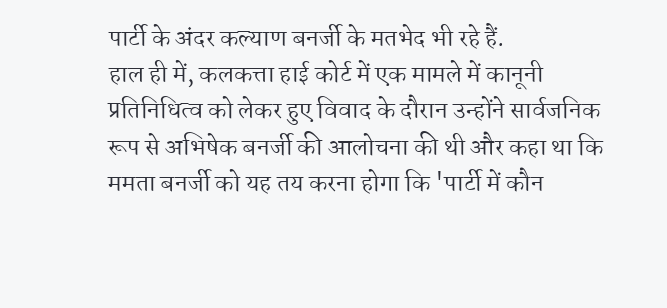पार्टी के अंदर कल्याण बनर्जी के मतभेद भी रहे हैं.
हाल ही में, कलकत्ता हाई कोर्ट में एक मामले में कानूनी प्रतिनिधित्व को लेकर हुए विवाद के दौरान उन्होंने सार्वजनिक रूप से अभिषेक बनर्जी की आलोचना की थी और कहा था कि ममता बनर्जी को यह तय करना होगा कि 'पार्टी में कौन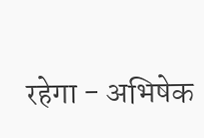रहेगा - अभिषेक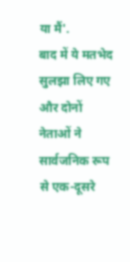या मैं'.
बाद में ये मतभेद सुलझा लिए गए और दोनों नेताओं ने सार्वजनिक रूप से एक-दूसरे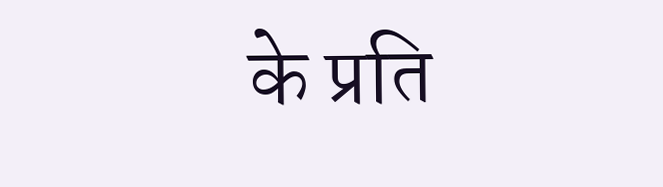के प्रति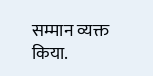सम्मान व्यक्त किया.